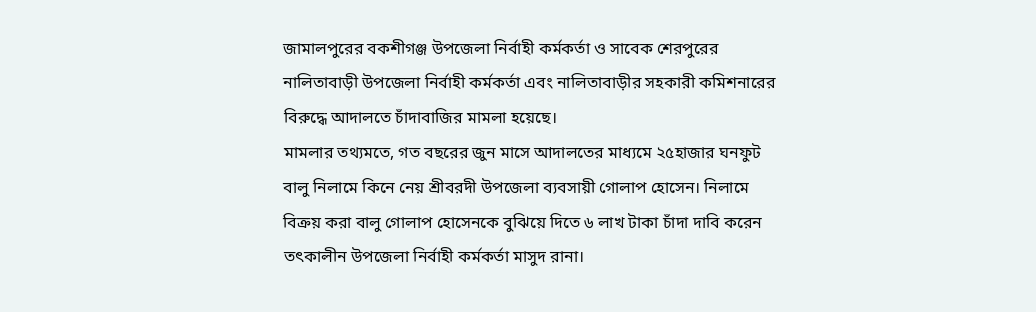জামালপুরের বকশীগঞ্জ উপজেলা নির্বাহী কর্মকর্তা ও সাবেক শেরপুরের নালিতাবাড়ী উপজেলা নির্বাহী কর্মকর্তা এবং নালিতাবাড়ীর সহকারী কমিশনারের বিরুদ্ধে আদালতে চাঁদাবাজির মামলা হয়েছে।
মামলার তথ্যমতে, গত বছরের জুন মাসে আদালতের মাধ্যমে ২৫হাজার ঘনফুট বালু নিলামে কিনে নেয় শ্রীবরদী উপজেলা ব্যবসায়ী গোলাপ হোসেন। নিলামে বিক্রয় করা বালু গোলাপ হোসেনকে বুঝিয়ে দিতে ৬ লাখ টাকা চাঁদা দাবি করেন তৎকালীন উপজেলা নির্বাহী কর্মকর্তা মাসুদ রানা।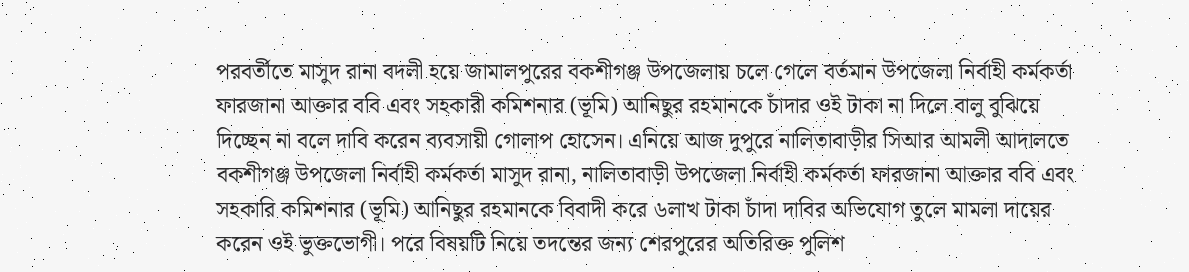পরবর্তীতে মাসুদ রানা বদলী হয়ে জামালপুরের বকশীগঞ্জ উপজেলায় চলে গেলে বর্তমান উপজেলা নির্বাহী কর্মকর্তা ফারজানা আক্তার ববি এবং সহকারী কমিশনার (ভূমি) আনিছুর রহমানকে চাঁদার ওই টাকা না দিলে বালু বুঝিয়ে দিচ্ছেন না বলে দাবি করেন ব্যবসায়ী গোলাপ হোসেন। এনিয়ে আজ দুপুরে নালিতাবাড়ীর সিআর আমলী আদালতে বকশীগঞ্জ উপজেলা নির্বাহী কর্মকর্তা মাসুদ রানা, নালিতাবাড়ী উপজেলা নির্বাহী কর্মকর্তা ফারজানা আক্তার ববি এবং সহকারি কমিশনার (ভূমি) আনিছুর রহমানকে বিবাদী করে ৬লাখ টাকা চাঁদা দাবির অভিযোগ তুলে মামলা দায়ের করেন ওই ভুক্তভোগী। পরে বিষয়টি নিয়ে তদন্তের জন্য শেরপুরের অতিরিক্ত পুলিশ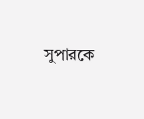সুপারকে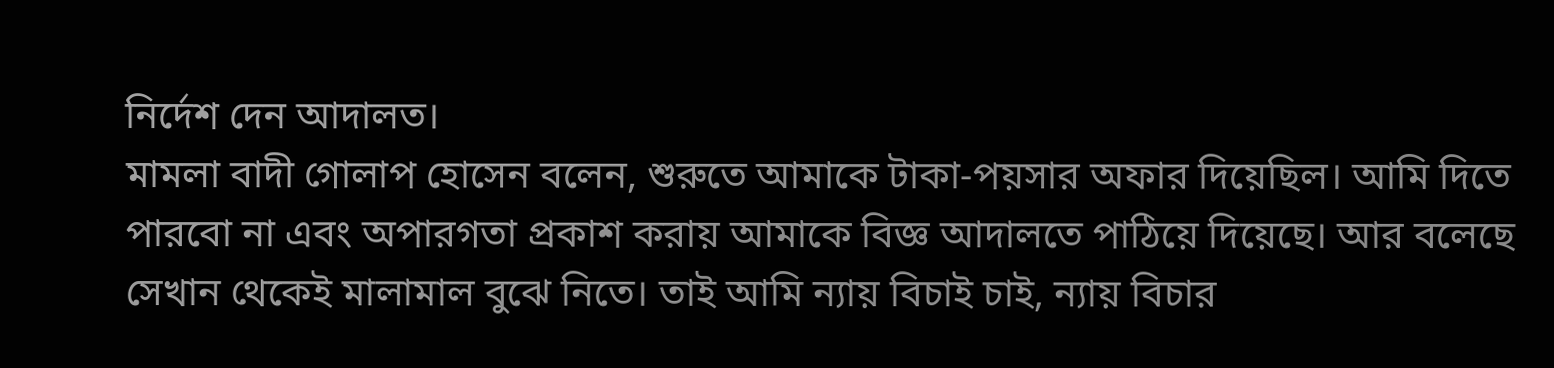নির্দেশ দেন আদালত।
মামলা বাদী গোলাপ হোসেন বলেন, শুরুতে আমাকে টাকা-পয়সার অফার দিয়েছিল। আমি দিতে পারবো না এবং অপারগতা প্রকাশ করায় আমাকে বিজ্ঞ আদালতে পাঠিয়ে দিয়েছে। আর বলেছে সেখান থেকেই মালামাল বুঝে নিতে। তাই আমি ন্যায় বিচাই চাই, ন্যায় বিচার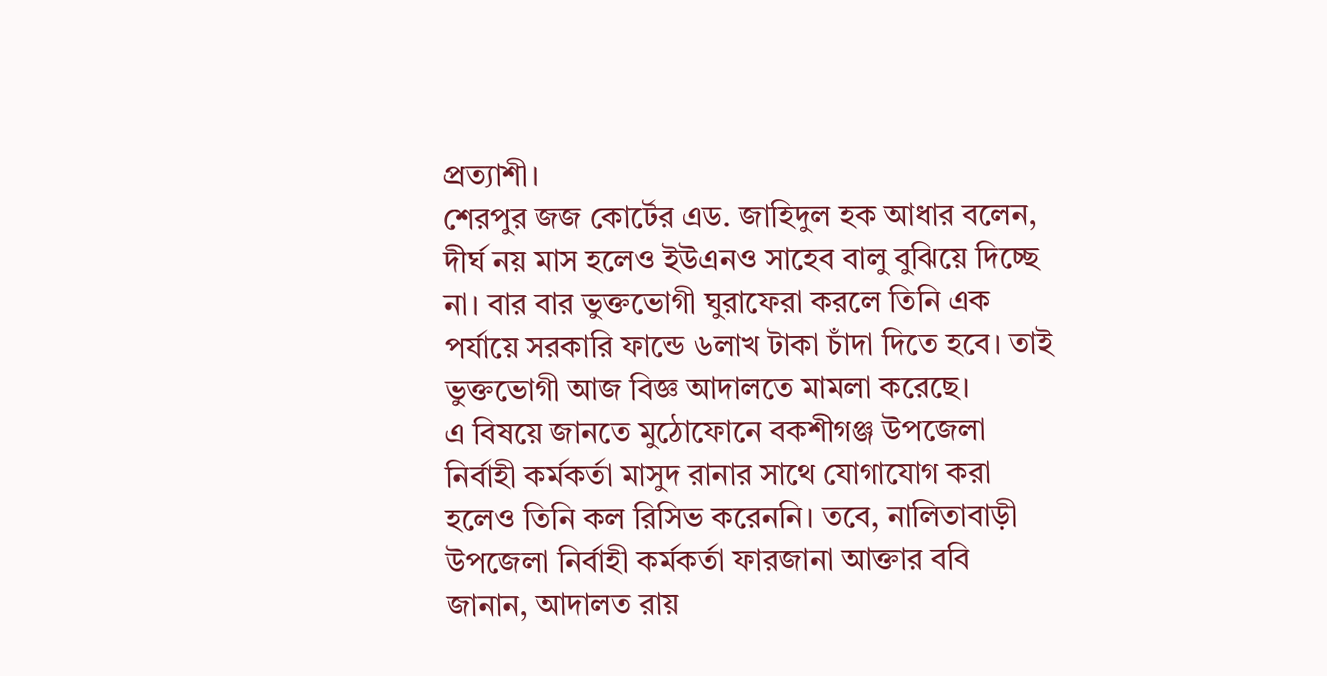প্রত্যাশী।
শেরপুর জজ কোর্টের এড. জাহিদুল হক আধার বলেন, দীর্ঘ নয় মাস হলেও ইউএনও সাহেব বালু বুঝিয়ে দিচ্ছে না। বার বার ভুক্তভোগী ঘুরাফেরা করলে তিনি এক পর্যায়ে সরকারি ফান্ডে ৬লাখ টাকা চাঁদা দিতে হবে। তাই ভুক্তভোগী আজ বিজ্ঞ আদালতে মামলা করেছে।
এ বিষয়ে জানতে মুঠোফোনে বকশীগঞ্জ উপজেলা নির্বাহী কর্মকর্তা মাসুদ রানার সাথে যোগাযোগ করা হলেও তিনি কল রিসিভ করেননি। তবে, নালিতাবাড়ী উপজেলা নির্বাহী কর্মকর্তা ফারজানা আক্তার ববি জানান, আদালত রায়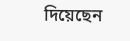দিয়েছেন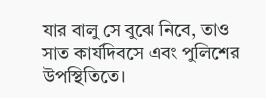যার বালু সে বুঝে নিবে, তাও সাত কার্যদিবসে এবং পুলিশের উপস্থিতিতে।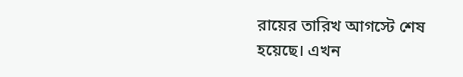রায়ের তারিখ আগস্টে শেষ হয়েছে। এখন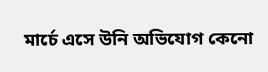মার্চে এসে উনি অভিযোগ কেনো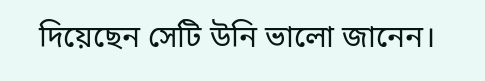দিয়েছেন সেটি উনি ভালো জানেন।